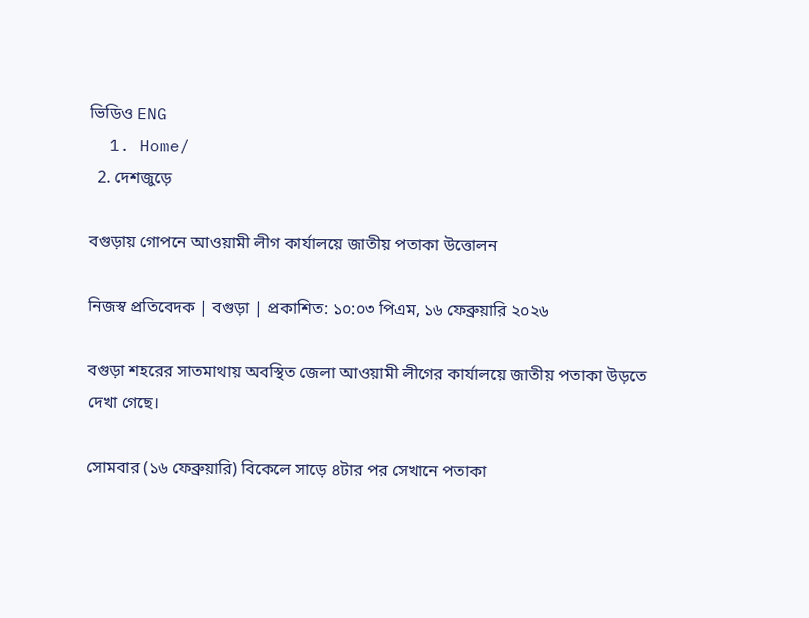ভিডিও ENG
  1. Home/
  2. দেশজুড়ে

বগুড়ায় গোপনে আওয়ামী লীগ কার্যালয়ে জাতীয় পতাকা উত্তোলন

নিজস্ব প্রতিবেদক | বগুড়া | প্রকাশিত: ১০:০৩ পিএম, ১৬ ফেব্রুয়ারি ২০২৬

বগুড়া শহরের সাতমাথায় অবস্থিত জেলা আওয়ামী লীগের কার্যালয়ে জাতীয় পতাকা উড়তে দেখা গেছে।

সোমবার (১৬ ফেব্রুয়ারি) বিকেলে সাড়ে ৪টার পর সেখানে পতাকা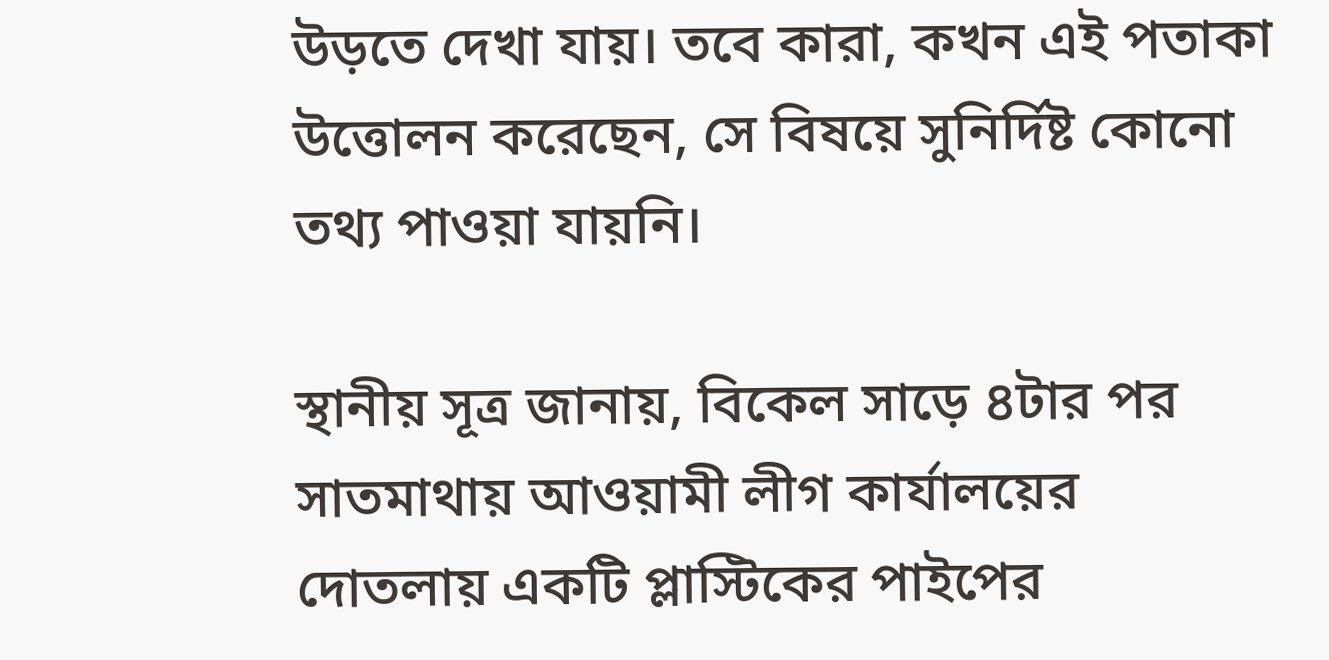উড়তে দেখা যায়। তবে কারা, কখন এই পতাকা উত্তোলন করেছেন, সে বিষয়ে সুনির্দিষ্ট কোনো তথ্য পাওয়া যায়নি।

স্থানীয় সূত্র জানায়, বিকেল সাড়ে ৪টার পর সাতমাথায় আওয়ামী লীগ কার্যালয়ের দোতলায় একটি প্লাস্টিকের পাইপের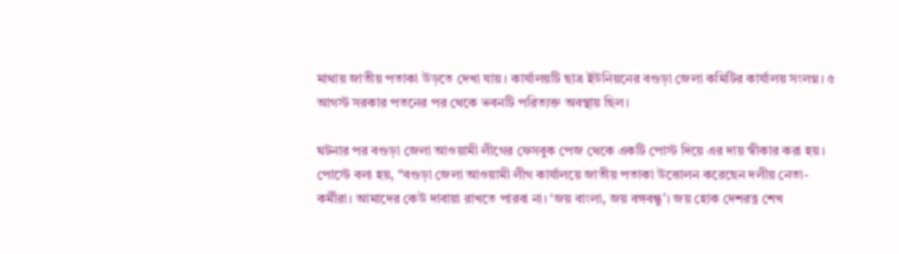মাথায় জাতীয় পতাকা উড়তে দেখা যায়। কার্যালয়টি ছাত্র ইউনিয়নের বগুড়া জেলা কমিটির কার্যালয় সংলগ্ন। ৫ আগস্ট সরকার পতনের পর থেকে ভবনটি পরিত্যক্ত অবস্থায় ছিল।

ঘটনার পর বগুড়া জেলা আওয়ামী লীগের ফেসবুক পেজ থেকে একটি পোস্ট দিয়ে এর দায় স্বীকার করা হয়। পোস্টে বলা হয়, “বগুড়া জেলা আওয়ামী লীগ কার্যালয়ে জাতীয় পতাকা উত্তোলন করেছেন দলীয় নেতা-কর্মীরা। আমাদের কেউ দাবায়া রাখতে পারবা না। ‘জয় বাংলা, জয় বঙ্গবন্ধু’। জয় হোক দেশরত্ন শেখ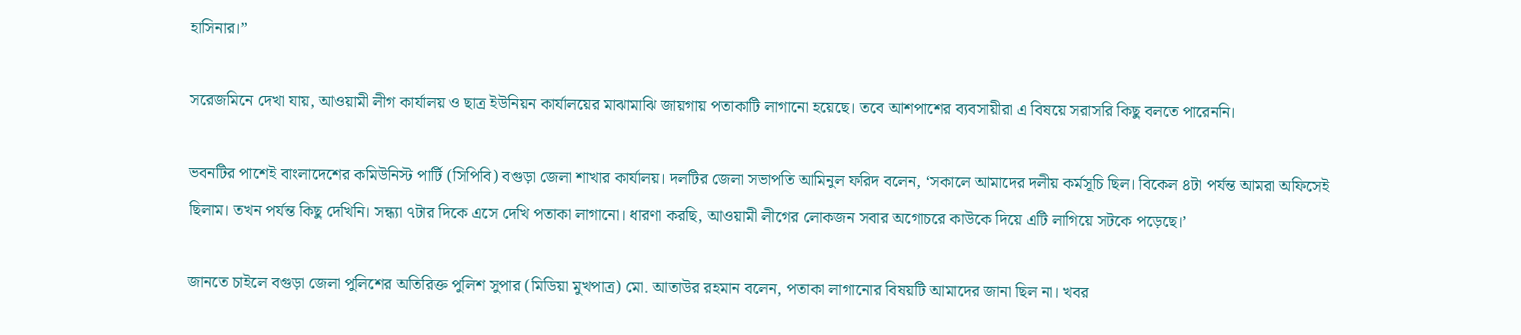হাসিনার।”

সরেজমিনে দেখা যায়, আওয়ামী লীগ কার্যালয় ও ছাত্র ইউনিয়ন কার্যালয়ের মাঝামাঝি জায়গায় পতাকাটি লাগানো হয়েছে। তবে আশপাশের ব্যবসায়ীরা এ বিষয়ে সরাসরি কিছু বলতে পারেননি।

ভবনটির পাশেই বাংলাদেশের কমিউনিস্ট পার্টি (সিপিবি) বগুড়া জেলা শাখার কার্যালয়। দলটির জেলা সভাপতি আমিনুল ফরিদ বলেন, ‘সকালে আমাদের দলীয় কর্মসূচি ছিল। বিকেল ৪টা পর্যন্ত আমরা অফিসেই ছিলাম। তখন পর্যন্ত কিছু দেখিনি। সন্ধ্যা ৭টার দিকে এসে দেখি পতাকা লাগানো। ধারণা করছি, আওয়ামী লীগের লোকজন সবার অগোচরে কাউকে দিয়ে এটি লাগিয়ে সটকে পড়েছে।’

জানতে চাইলে বগুড়া জেলা পুলিশের অতিরিক্ত পুলিশ সুপার (মিডিয়া মুখপাত্র) মো. আতাউর রহমান বলেন, পতাকা লাগানোর বিষয়টি আমাদের জানা ছিল না। খবর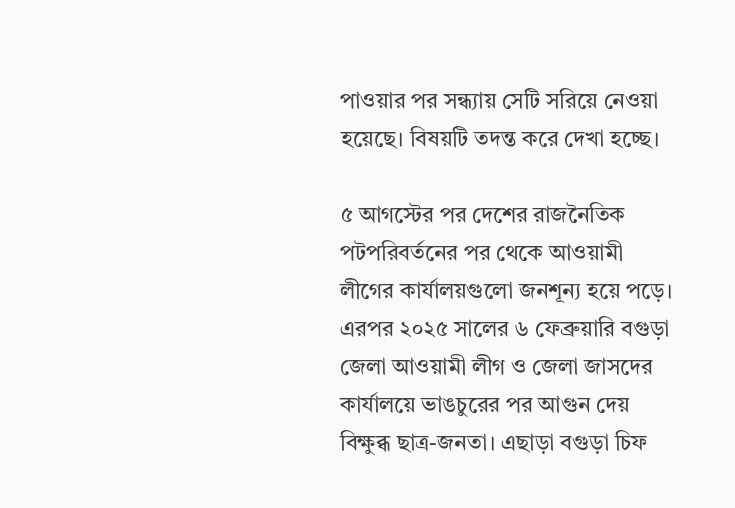পাওয়ার পর সন্ধ্যায় সেটি সরিয়ে নেওয়া হয়েছে। বিষয়টি তদন্ত করে দেখা হচ্ছে।

৫ আগস্টের পর দেশের রাজনৈতিক পটপরিবর্তনের পর থেকে আওয়ামী লীগের কার্যালয়গুলো জনশূন্য হয়ে পড়ে। এরপর ২০২৫ সালের ৬ ফেব্রুয়ারি বগুড়া জেলা আওয়ামী লীগ ও জেলা জাসদের কার্যালয়ে ভাঙচুরের পর আগুন দেয় বিক্ষুব্ধ ছাত্র-জনতা। এছাড়া বগুড়া চিফ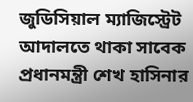জুডিসিয়াল ম্যাজিস্ট্রেট আদালতে থাকা সাবেক প্রধানমন্ত্রী শেখ হাসিনার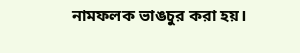নামফলক ভাঙচুর করা হয়।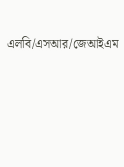এলবি/এসআর/জেআইএম